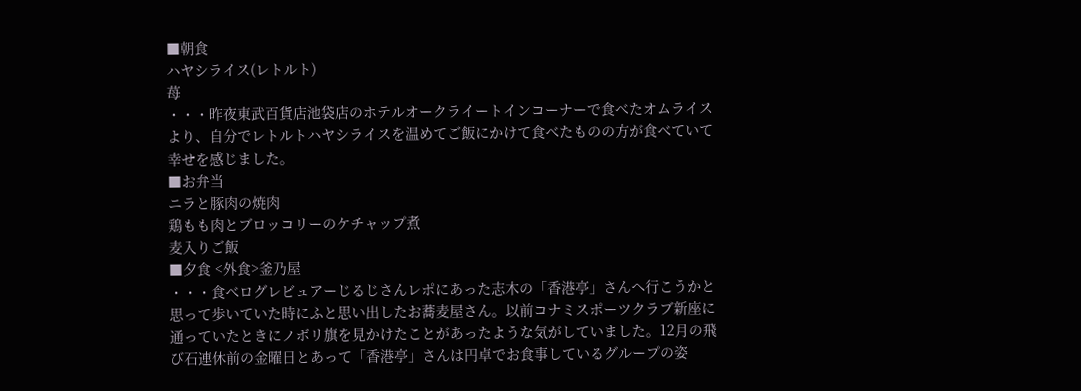■朝食
ハヤシライス(レトルト)
苺
・・・昨夜東武百貨店池袋店のホテルオークライートインコーナーで食べたオムライスより、自分でレトルトハヤシライスを温めてご飯にかけて食べたものの方が食べていて幸せを感じました。
■お弁当
ニラと豚肉の焼肉
鶏もも肉とブロッコリーのケチャップ煮
麦入りご飯
■夕食 <外食>釜乃屋
・・・食べログレビュアーじるじさんレポにあった志木の「香港亭」さんへ行こうかと思って歩いていた時にふと思い出したお蕎麦屋さん。以前コナミスポーツクラブ新座に通っていたときにノボリ旗を見かけたことがあったような気がしていました。12月の飛び石連休前の金曜日とあって「香港亭」さんは円卓でお食事しているグループの姿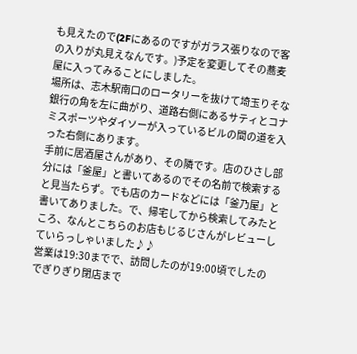も見えたので(2Fにあるのですがガラス張りなので客の入りが丸見えなんです。)予定を変更してその蕎麦屋に入ってみることにしました。
場所は、志木駅南口のロータリーを抜けて埼玉りそな銀行の角を左に曲がり、道路右側にあるサティとコナミスポーツやダイソーが入っているビルの間の道を入った右側にあります。
手前に居酒屋さんがあり、その隣です。店のひさし部分には「釜屋」と書いてあるのでその名前で検索すると見当たらず。でも店のカードなどには「釜乃屋」と書いてありました。で、帰宅してから検索してみたところ、なんとこちらのお店もじるじさんがレビューしていらっしゃいました♪♪
営業は19:30までで、訪問したのが19:00頃でしたのでぎりぎり閉店まで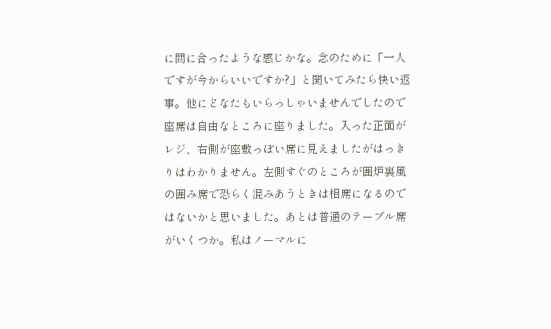に間に合ったような感じかな。念のために「一人ですが今からいいですか?」と聞いてみたら快い返事。他にどなたもいらっしゃいませんでしたので座席は自由なところに座りました。入った正面がレジ、右側が座敷っぽい席に見えましたがはっきりはわかりません。左側すぐのところが囲炉裏風の囲み席で恐らく混みあうときは相席になるのではないかと思いました。あとは普通のテーブル席がいくつか。私はノーマルに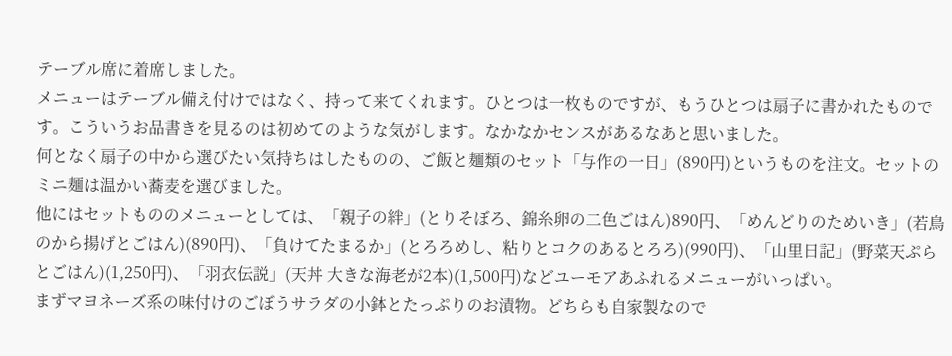テーブル席に着席しました。
メニューはテーブル備え付けではなく、持って来てくれます。ひとつは一枚ものですが、もうひとつは扇子に書かれたものです。こういうお品書きを見るのは初めてのような気がします。なかなかセンスがあるなあと思いました。
何となく扇子の中から選びたい気持ちはしたものの、ご飯と麺類のセット「与作の一日」(890円)というものを注文。セットのミニ麺は温かい蕎麦を選びました。
他にはセットもののメニューとしては、「親子の絆」(とりそぼろ、錦糸卵の二色ごはん)890円、「めんどりのためいき」(若鳥のから揚げとごはん)(890円)、「負けてたまるか」(とろろめし、粘りとコクのあるとろろ)(990円)、「山里日記」(野菜天ぷらとごはん)(1,250円)、「羽衣伝説」(天丼 大きな海老が2本)(1,500円)などユーモアあふれるメニューがいっぱい。
まずマヨネーズ系の味付けのごぼうサラダの小鉢とたっぷりのお漬物。どちらも自家製なので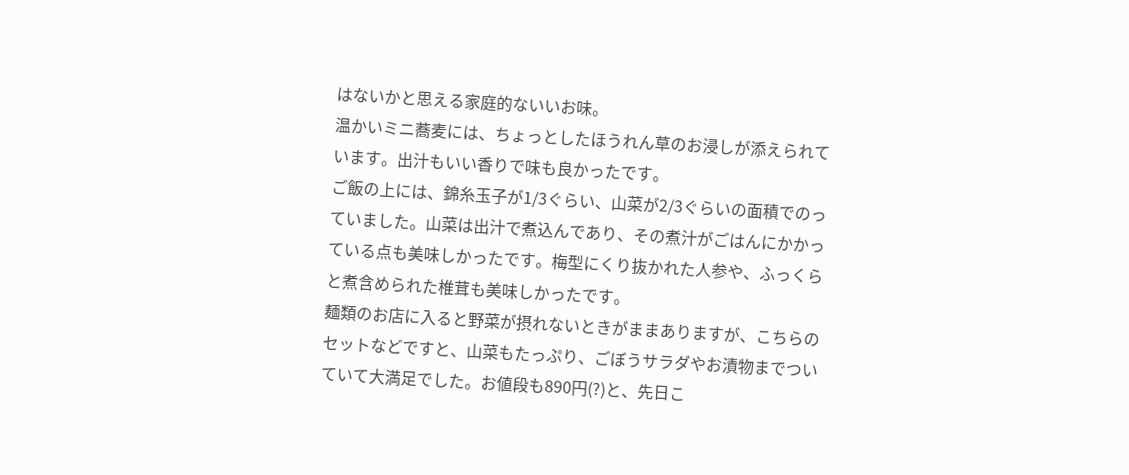はないかと思える家庭的ないいお味。
温かいミニ蕎麦には、ちょっとしたほうれん草のお浸しが添えられています。出汁もいい香りで味も良かったです。
ご飯の上には、錦糸玉子が1/3ぐらい、山菜が2/3ぐらいの面積でのっていました。山菜は出汁で煮込んであり、その煮汁がごはんにかかっている点も美味しかったです。梅型にくり抜かれた人参や、ふっくらと煮含められた椎茸も美味しかったです。
麺類のお店に入ると野菜が摂れないときがままありますが、こちらのセットなどですと、山菜もたっぷり、ごぼうサラダやお漬物までついていて大満足でした。お値段も890円(?)と、先日こ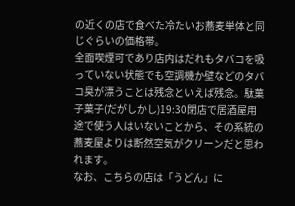の近くの店で食べた冷たいお蕎麦単体と同じぐらいの価格帯。
全面喫煙可であり店内はだれもタバコを吸っていない状態でも空調機か壁などのタバコ臭が漂うことは残念といえば残念。駄菓子菓子(だがしかし)19:30閉店で居酒屋用途で使う人はいないことから、その系統の蕎麦屋よりは断然空気がクリーンだと思われます。
なお、こちらの店は「うどん」に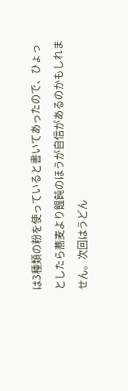は3種類の粉を使っていると書いてあったので、ひょっとしたら蕎麦より饂飩のほうが自信があるのかもしれません。次回はうどん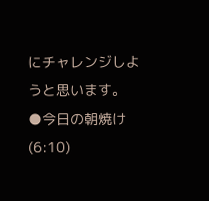にチャレンジしようと思います。
●今日の朝焼け(6:10)